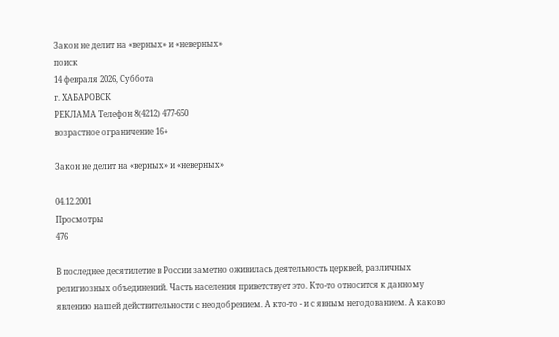Закон не делит на «верных» и «неверных»
поиск
14 февраля 2026, Суббота
г. ХАБАРОВСК
РЕКЛАМА Телефон 8(4212) 477-650
возрастное ограничение 16+

Закон не делит на «верных» и «неверных»

04.12.2001
Просмотры
476

В последнее десятилетие в России заметно оживилась деятельность церквей, различных религиозных объединений. Часть населения приветствует это. Кто-то относится к данному явлению нашей действительности с неодобрением. А кто-то - и с явным негодованием. А каково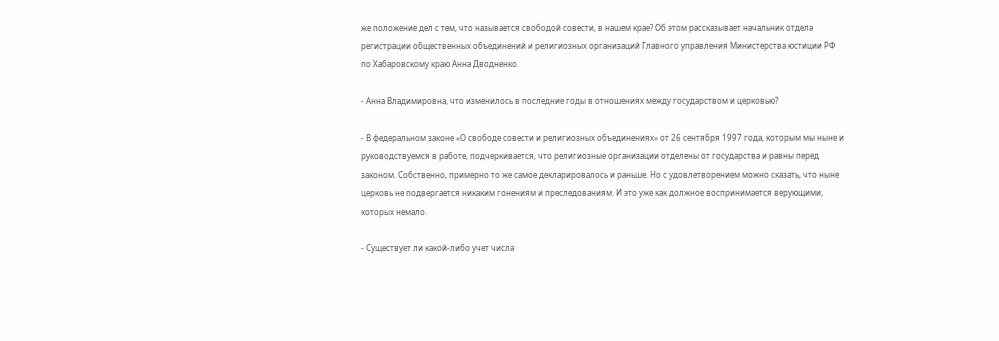же положение дел с тем, что называется свободой совести, в нашем крае? Об этом рассказывает начальник отдела регистрации общественных объединений и религиозных организаций Главного управления Министерства юстиции РФ по Хабаровскому краю Анна Дводненко.

- Анна Владимировна, что изменилось в последние годы в отношениях между государством и церковью?

- В федеральном законе «О свободе совести и религиозных объединениях» от 26 сентября 1997 года, которым мы ныне и руководствуемся в работе, подчеркивается, что религиозные организации отделены от государства и равны перед законом. Собственно, примерно то же самое декларировалось и раньше. Но с удовлетворением можно сказать, что ныне церковь не подвергается никаким гонениям и преследованиям. И это уже как должное воспринимается верующими, которых немало.

- Существует ли какой-либо учет числа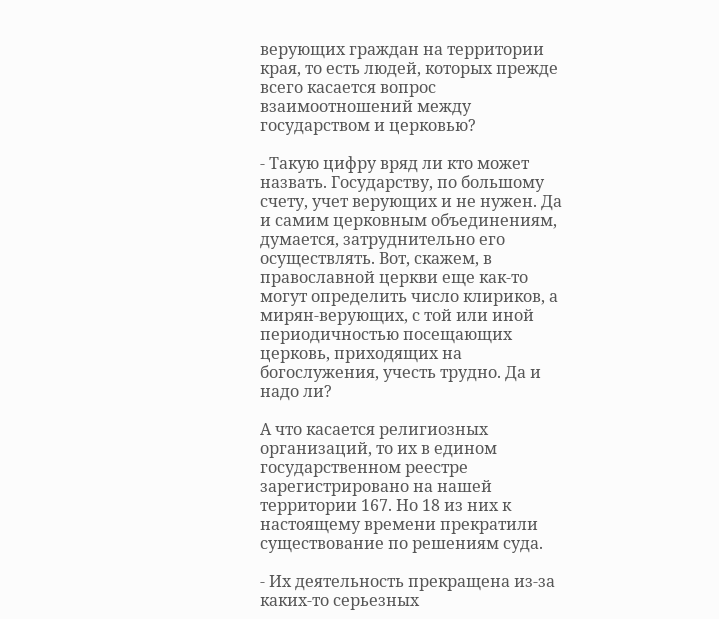верующих граждан на территории края, то есть людей, которых прежде всего касается вопрос взаимоотношений между государством и церковью?

- Такую цифру вряд ли кто может назвать. Государству, по большому счету, учет верующих и не нужен. Да и самим церковным объединениям, думается, затруднительно его осуществлять. Вот, скажем, в православной церкви еще как-то могут определить число клириков, а мирян-верующих, с той или иной периодичностью посещающих церковь, приходящих на богослужения, учесть трудно. Да и надо ли?

А что касается религиозных организаций, то их в едином государственном реестре зарегистрировано на нашей территории 167. Но 18 из них к настоящему времени прекратили существование по решениям суда.

- Их деятельность прекращена из-за каких-то серьезных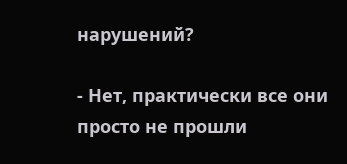нарушений?

- Нет, практически все они просто не прошли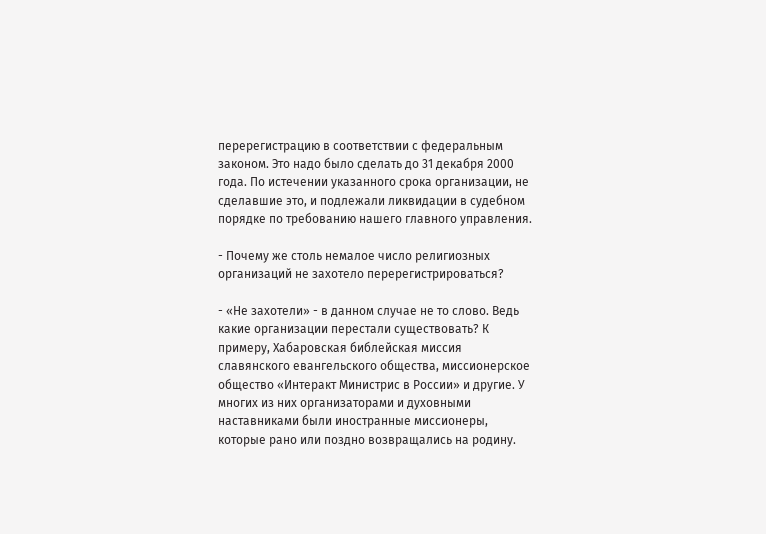перерегистрацию в соответствии с федеральным законом. Это надо было сделать до 31 декабря 2000 года. По истечении указанного срока организации, не сделавшие это, и подлежали ликвидации в судебном порядке по требованию нашего главного управления.

- Почему же столь немалое число религиозных организаций не захотело перерегистрироваться?

- «Не захотели» - в данном случае не то слово. Ведь какие организации перестали существовать? К примеру, Хабаровская библейская миссия славянского евангельского общества, миссионерское общество «Интеракт Министрис в России» и другие. У многих из них организаторами и духовными наставниками были иностранные миссионеры, которые рано или поздно возвращались на родину.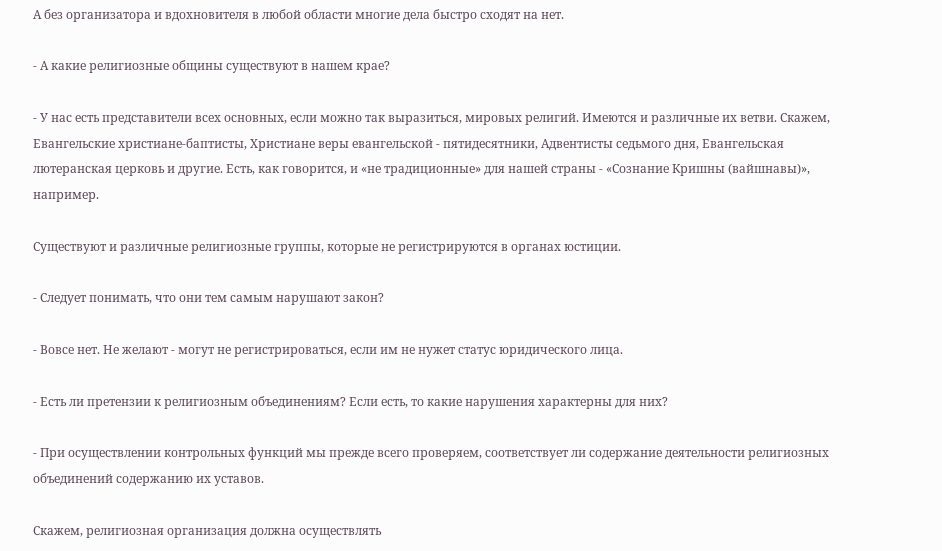А без организатора и вдохновителя в любой области многие дела быстро сходят на нет.

- А какие религиозные общины существуют в нашем крае?

- У нас есть представители всех основных, если можно так выразиться, мировых религий. Имеются и различные их ветви. Скажем, Евангельские христиане-баптисты, Христиане веры евангельской - пятидесятники, Адвентисты седьмого дня, Евангельская лютеранская церковь и другие. Есть, как говорится, и «не традиционные» для нашей страны - «Сознание Кришны (вайшнавы)», например.

Существуют и различные религиозные группы, которые не регистрируются в органах юстиции.

- Следует понимать, что они тем самым нарушают закон?

- Вовсе нет. Не желают - могут не регистрироваться, если им не нужет статус юридического лица.

- Есть ли претензии к религиозным объединениям? Если есть, то какие нарушения характерны для них?

- При осуществлении контрольных функций мы прежде всего проверяем, соответствует ли содержание деятельности религиозных объединений содержанию их уставов.

Скажем, религиозная организация должна осуществлять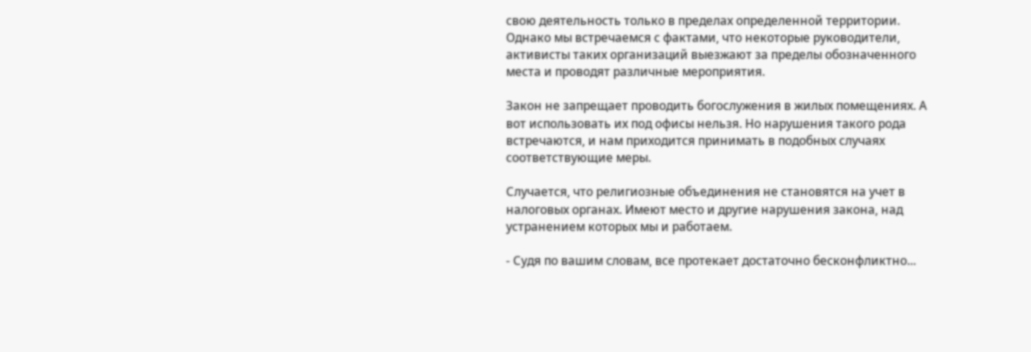свою деятельность только в пределах определенной территории. Однако мы встречаемся с фактами, что некоторые руководители, активисты таких организаций выезжают за пределы обозначенного места и проводят различные мероприятия.

Закон не запрещает проводить богослужения в жилых помещениях. А вот использовать их под офисы нельзя. Но нарушения такого рода встречаются, и нам приходится принимать в подобных случаях соответствующие меры.

Случается, что религиозные объединения не становятся на учет в налоговых органах. Имеют место и другие нарушения закона, над устранением которых мы и работаем.

- Судя по вашим словам, все протекает достаточно бесконфликтно...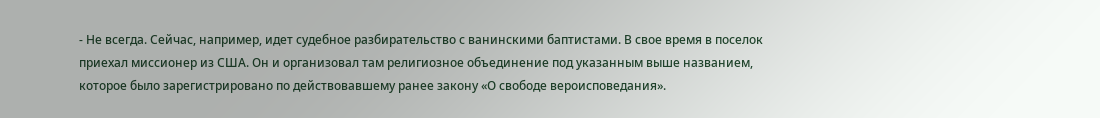- Не всегда. Сейчас, например, идет судебное разбирательство с ванинскими баптистами. В свое время в поселок приехал миссионер из США. Он и организовал там религиозное объединение под указанным выше названием, которое было зарегистрировано по действовавшему ранее закону «О свободе вероисповедания».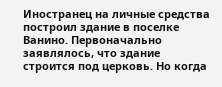Иностранец на личные средства построил здание в поселке Ванино. Первоначально заявлялось, что здание строится под церковь. Но когда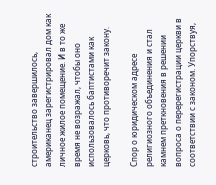строительство завершилось, американец зарегистрировал дом как личное жилое помещение. И в то же время не возражал, чтобы оно использовалось баптистами как церковь, что противоречит закону.

Спор о юридическом адресе религиозного объединения и стал камнем преткновения в решении вопроса о перерегистрации церкви в соответствии с законом. Упорствуя,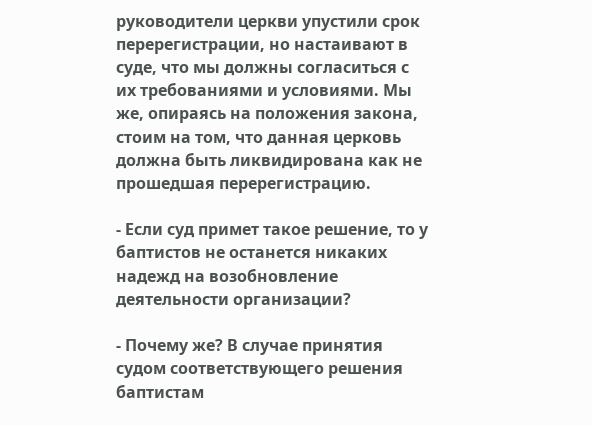руководители церкви упустили срок перерегистрации, но настаивают в суде, что мы должны согласиться с их требованиями и условиями. Мы же, опираясь на положения закона, стоим на том, что данная церковь должна быть ликвидирована как не прошедшая перерегистрацию.

- Если суд примет такое решение, то у баптистов не останется никаких надежд на возобновление деятельности организации?

- Почему же? В случае принятия судом соответствующего решения баптистам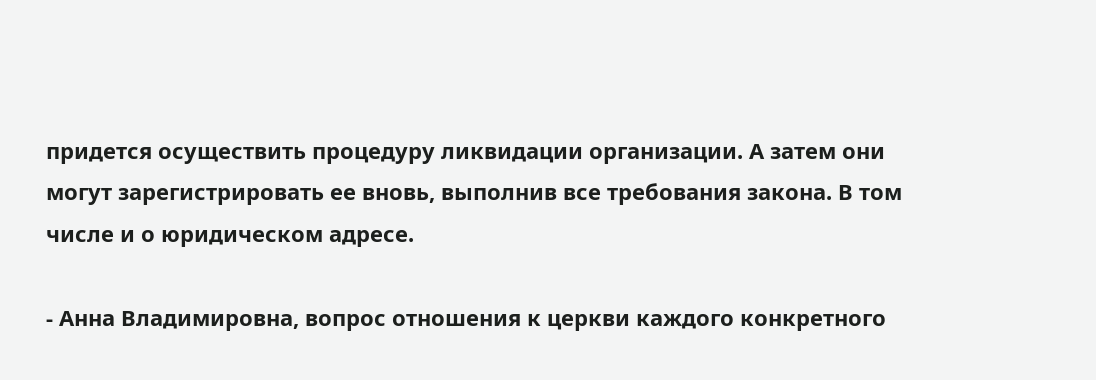придется осуществить процедуру ликвидации организации. А затем они могут зарегистрировать ее вновь, выполнив все требования закона. В том числе и о юридическом адресе.

- Анна Владимировна, вопрос отношения к церкви каждого конкретного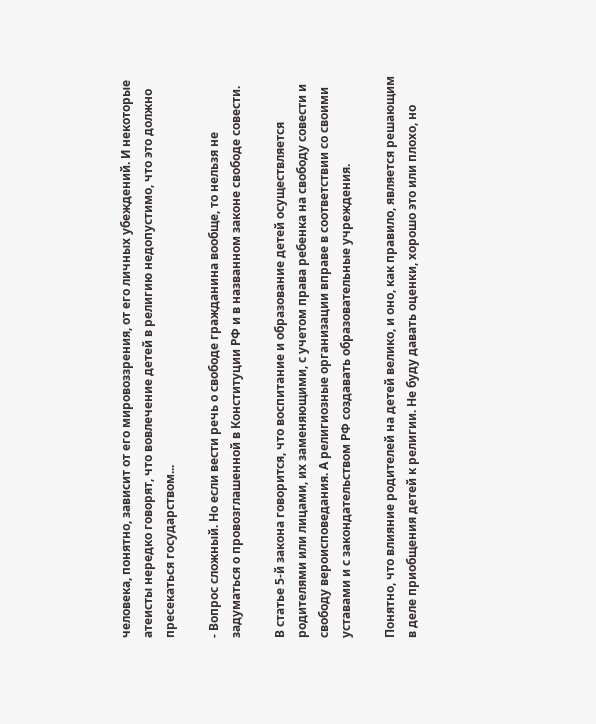человека, понятно, зависит от его мировоззрения, от его личных убеждений. И некоторые атеисты нередко говорят, что вовлечение детей в религию недопустимо, что это должно пресекаться государством...

- Вопрос сложный. Но если вести речь о свободе гражданина вообще, то нельзя не задуматься о провозглашенной в Конституции РФ и в названном законе свободе совести.

В статье 5-й закона говорится, что воспитание и образование детей осуществляется родителями или лицами, их заменяющими, с учетом права ребенка на свободу совести и свободу вероисповедания. А религиозные организации вправе в соответствии со своими уставами и с закондательством РФ создавать образовательные учреждения.

Понятно, что влияние родителей на детей велико, и оно, как правило, является решающим в деле приобщения детей к религии. Не буду давать оценки, хорошо это или плохо, но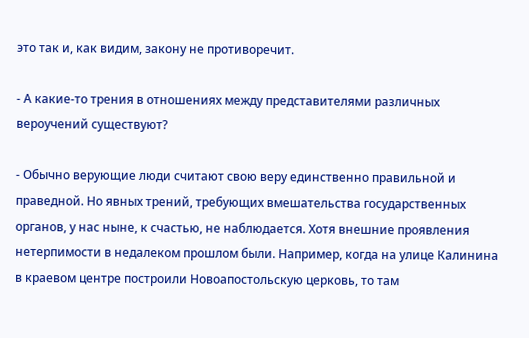это так и, как видим, закону не противоречит.

- А какие-то трения в отношениях между представителями различных вероучений существуют?

- Обычно верующие люди считают свою веру единственно правильной и праведной. Но явных трений, требующих вмешательства государственных органов, у нас ныне, к счастью, не наблюдается. Хотя внешние проявления нетерпимости в недалеком прошлом были. Например, когда на улице Калинина в краевом центре построили Новоапостольскую церковь, то там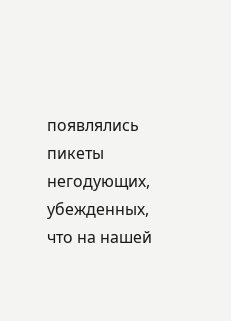появлялись пикеты негодующих, убежденных, что на нашей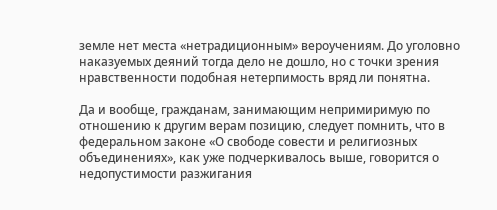земле нет места «нетрадиционным» вероучениям. До уголовно наказуемых деяний тогда дело не дошло, но с точки зрения нравственности подобная нетерпимость вряд ли понятна.

Да и вообще, гражданам, занимающим непримиримую по отношению к другим верам позицию, следует помнить, что в федеральном законе «О свободе совести и религиозных объединениях», как уже подчеркивалось выше, говорится о недопустимости разжигания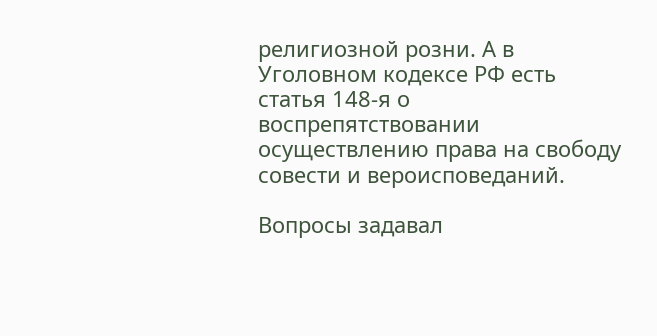религиозной розни. А в Уголовном кодексе РФ есть статья 148-я о воспрепятствовании осуществлению права на свободу совести и вероисповеданий.

Вопросы задавал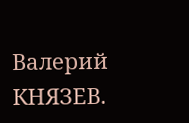Валерий КНЯЗЕВ.